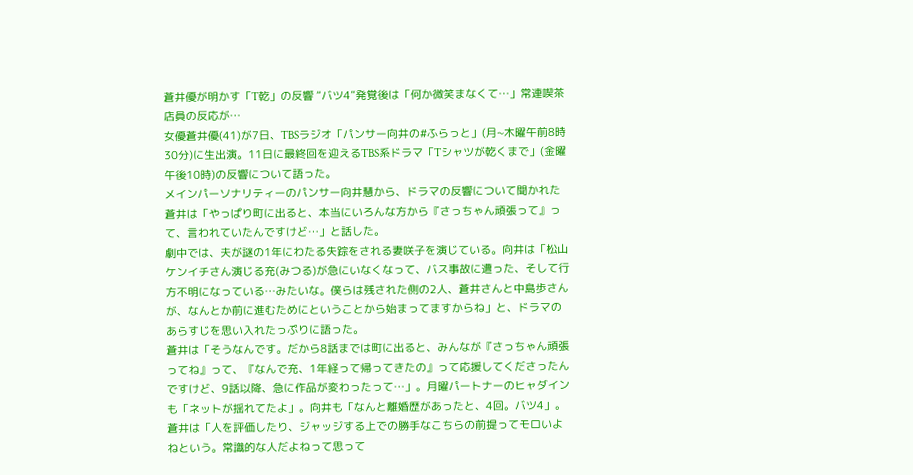蒼井優が明かす「T乾」の反響 “バツ4”発覚後は「何か微笑まなくて…」常連喫茶店員の反応が…
女優蒼井優(41)が7日、TBSラジオ「パンサー向井の#ふらっと」(月~木曜午前8時30分)に生出演。11日に最終回を迎えるTBS系ドラマ「Tシャツが乾くまで」(金曜午後10時)の反響について語った。
メインパーソナリティーのパンサー向井慧から、ドラマの反響について聞かれた蒼井は「やっぱり町に出ると、本当にいろんな方から『さっちゃん頑張って』って、言われていたんですけど…」と話した。
劇中では、夫が謎の1年にわたる失踪をされる妻咲子を演じている。向井は「松山ケンイチさん演じる充(みつる)が急にいなくなって、バス事故に遭った、そして行方不明になっている…みたいな。僕らは残された側の2人、蒼井さんと中島歩さんが、なんとか前に進むためにということから始まってますからね」と、ドラマのあらすじを思い入れたっぷりに語った。
蒼井は「そうなんです。だから8話までは町に出ると、みんなが『さっちゃん頑張ってね』って、『なんで充、1年経って帰ってきたの』って応援してくださったんですけど、9話以降、急に作品が変わったって…」。月曜パートナーのヒャダインも「ネットが揺れてたよ」。向井も「なんと離婚歴があったと、4回。バツ4」。
蒼井は「人を評価したり、ジャッジする上での勝手なこちらの前提ってモロいよねという。常識的な人だよねって思って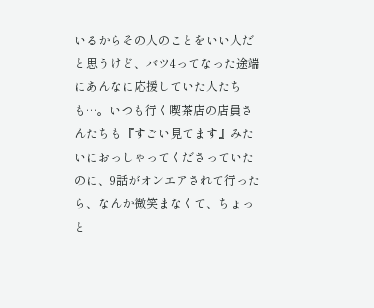いるからその人のことをいい人だと思うけど、バツ4ってなった途端にあんなに応援していた人たちも…。いつも行く喫茶店の店員さんたちも『すごい見てます』みたいにおっしゃってくださっていたのに、9話がオンエアされて行ったら、なんか微笑まなくて、ちょっと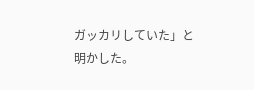ガッカリしていた」と明かした。